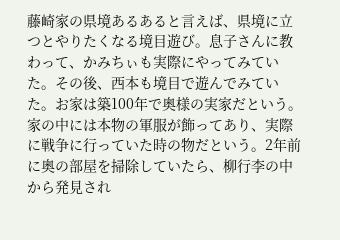藤崎家の県境あるあると言えば、県境に立つとやりたくなる境目遊び。息子さんに教わって、かみちぃも実際にやってみていた。その後、西本も境目で遊んでみていた。お家は築100年で奥様の実家だという。家の中には本物の軍服が飾ってあり、実際に戦争に行っていた時の物だという。2年前に奥の部屋を掃除していたら、柳行李の中から発見され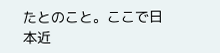たとのこと。ここで日本近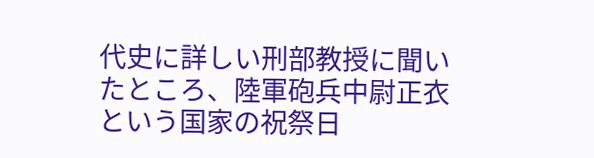代史に詳しい刑部教授に聞いたところ、陸軍砲兵中尉正衣という国家の祝祭日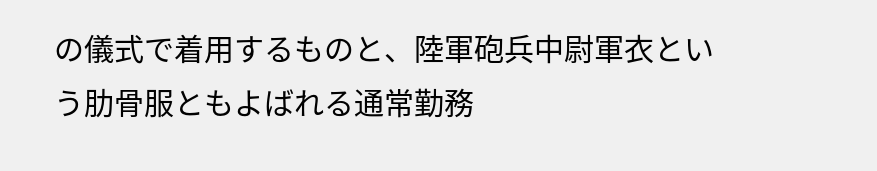の儀式で着用するものと、陸軍砲兵中尉軍衣という肋骨服ともよばれる通常勤務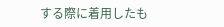する際に着用したも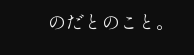のだとのこと。